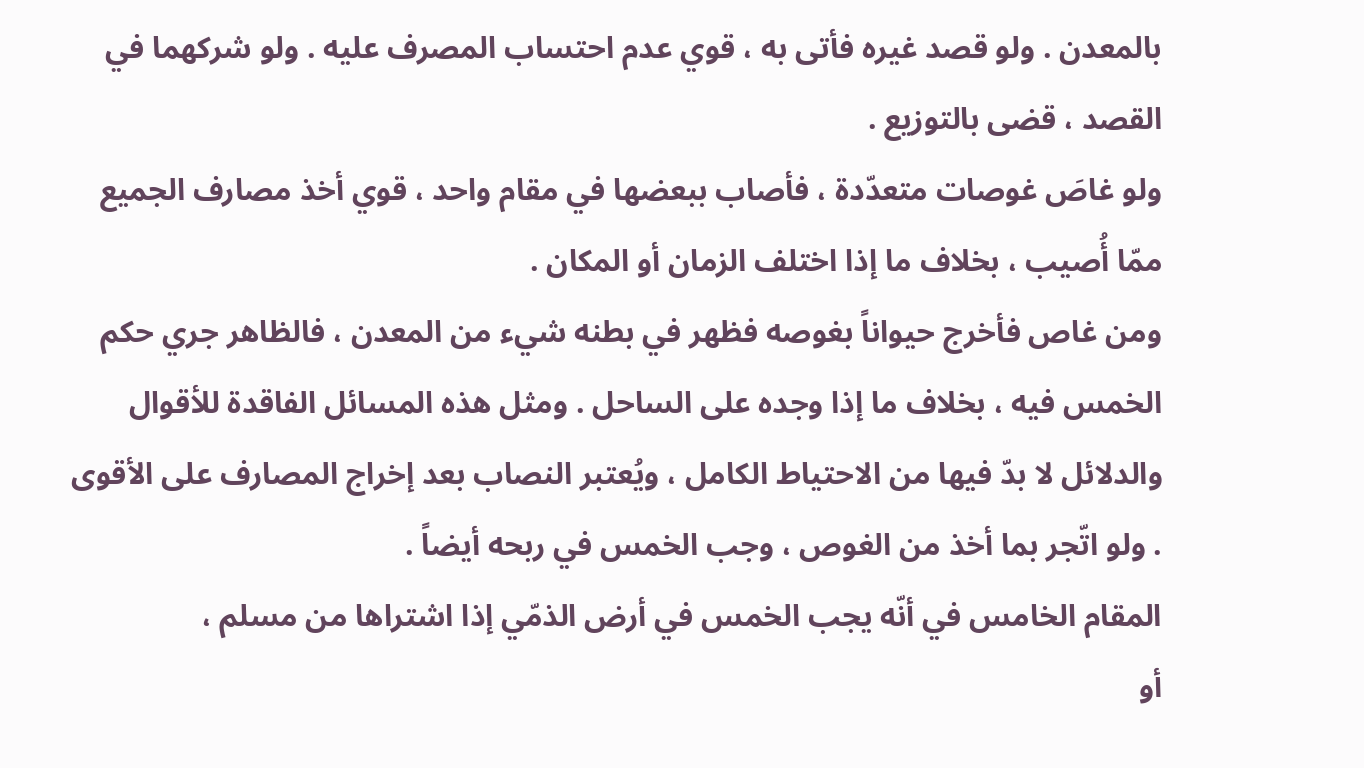بالمعدن . ولو قصد غيره فأتى به ، قوي عدم احتساب المصرف عليه . ولو شركهما في القصد ، قضى بالتوزيع .
ولو غاصَ غوصات متعدّدة ، فأصاب ببعضها في مقام واحد ، قوي أخذ مصارف الجميع ممّا أُصيب ، بخلاف ما إذا اختلف الزمان أو المكان .
ومن غاص فأخرج حيواناً بغوصه فظهر في بطنه شيء من المعدن ، فالظاهر جري حكم الخمس فيه ، بخلاف ما إذا وجده على الساحل . ومثل هذه المسائل الفاقدة للأقوال والدلائل لا بدّ فيها من الاحتياط الكامل ، ويُعتبر النصاب بعد إخراج المصارف على الأقوى . ولو اتّجر بما أخذ من الغوص ، وجب الخمس في ربحه أيضاً .
المقام الخامس في أنّه يجب الخمس في أرض الذمّي إذا اشتراها من مسلم ،
أو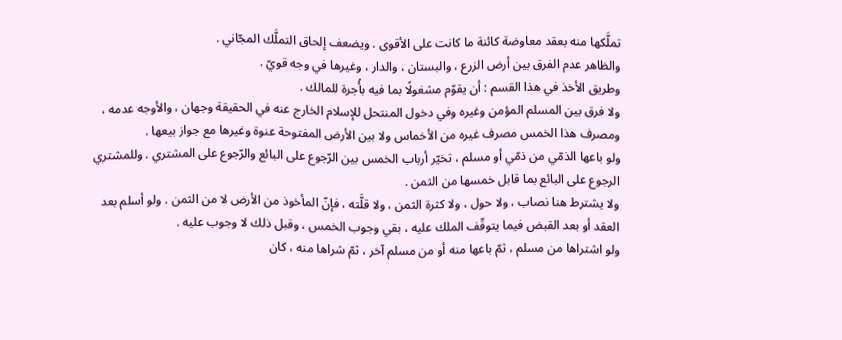تملَّكها منه بعقد معاوضة كائنة ما كانت على الأقوى . ويضعف إلحاق التملَّك المجّاني .
والظاهر عدم الفرق بين أرض الزرع ، والبستان ، والدار ، وغيرها في وجه قويّ .
وطريق الأخذ في هذا القسم : أن يقوّم مشغولًا بما فيه بأُجرة للمالك .
ولا فرق بين المسلم المؤمن وغيره وفي دخول المنتحل للإسلام الخارج عنه في الحقيقة وجهان ، والأوجه عدمه ، ومصرف هذا الخمس مصرف غيره من الأخماس ولا بين الأرض المفتوحة عنوة وغيرها مع جواز بيعها .
ولو باعها الذمّي من ذمّي أو مسلم ، تخيّر أرباب الخمس بين الرّجوع على البائع والرّجوع على المشتري . وللمشتري الرجوع على البائع بما قابل خمسها من الثمن .
ولا يشترط هنا نصاب ، ولا حول ، ولا كثرة الثمن ، ولا قلَّته ، فإنّ المأخوذ من الأرض لا من الثمن . ولو أسلم بعد العقد أو بعد القبض فيما يتوقّف الملك عليه ، بقي وجوب الخمس ، وقبل ذلك لا وجوب عليه .
ولو اشتراها من مسلم ، ثمّ باعها منه أو من مسلم آخر ، ثمّ شراها منه ، كان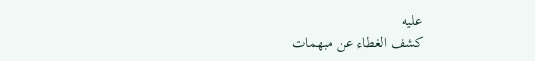عليه
كشف الغطاء عن مبهمات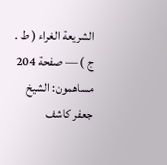الشريعة الغراء ( ط . ج ) — صفحة 204
مساهمون: الشيخ جعفر كاشف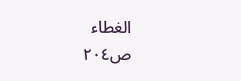الغطاء
ص٢٠٤